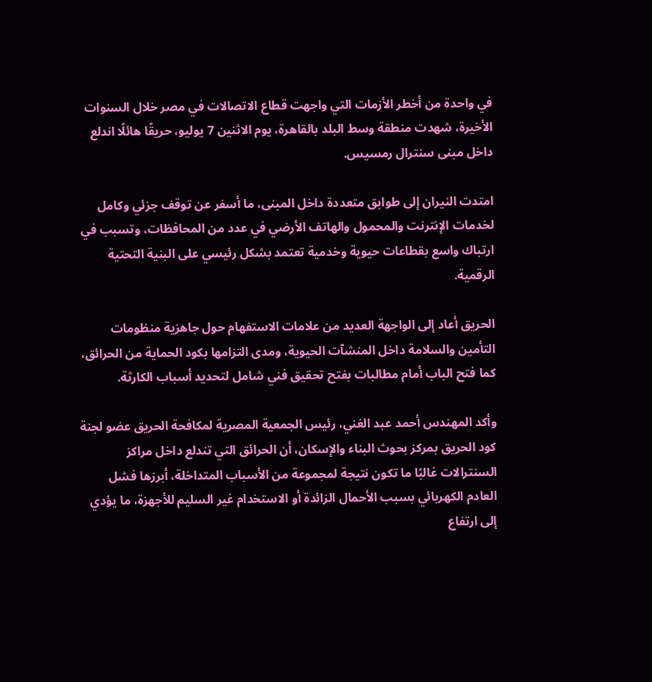في واحدة من أخطر الأزمات التي واجهت قطاع الاتصالات في مصر خلال السنوات الأخيرة، شهدت منطقة وسط البلد بالقاهرة، يوم الاثنين 7 يوليو، حريقًا هائلًا اندلع داخل مبنى سنترال رمسيس.

امتدت النيران إلى طوابق متعددة داخل المبنى، ما أسفر عن توقف جزئي وكامل لخدمات الإنترنت والمحمول والهاتف الأرضي في عدد من المحافظات، وتسبب في ارتباك واسع بقطاعات حيوية وخدمية تعتمد بشكل رئيسي على البنية التحتية الرقمية.

الحريق أعاد إلى الواجهة العديد من علامات الاستفهام حول جاهزية منظومات التأمين والسلامة داخل المنشآت الحيوية، ومدى التزامها بكود الحماية من الحرائق، كما فتح الباب أمام مطالبات بفتح تحقيق فني شامل لتحديد أسباب الكارثة.

وأكد المهندس أحمد عبد الغني، رئيس الجمعية المصرية لمكافحة الحريق عضو لجنة كود الحريق بمركز بحوث البناء والإسكان، أن الحرائق التي تندلع داخل مراكز السنترالات غالبًا ما تكون نتيجة لمجموعة من الأسباب المتداخلة، أبرزها فشل العادم الكهربائي بسبب الأحمال الزائدة أو الاستخدام غير السليم للأجهزة، ما يؤدي إلى ارتفاع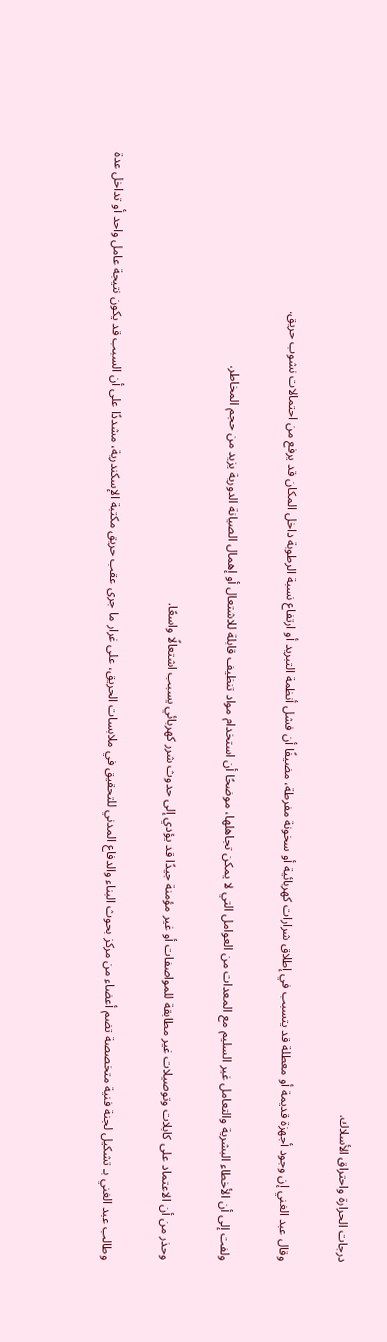درجات الحرارة واحتراق الأسلاك.

وقال عبد الغني إن وجود أجهزة قديمة أو معطلة قد يتسبب في إطلاق شرارات كهربائية أو سخونة مفرطة، مضيفًا أن فشل أنظمة التبريد أو ارتفاع نسبة الرطوبة داخل المكان قد يرفع من احتمالات نشوب حريق.

ولفت إلى أن الأخطاء البشرية والتعامل غير السليم مع المعدات من العوامل التي لا يمكن تجاهلها، موضحًا أن استخدام مواد تنظيف قابلة للاشتعال أو إهمال الصيانة الدورية يزيد من حجم المخاطر.

وحذر من أن الاعتماد على كابلات وتوصيلات غير مطابقة للمواصفات أو غير مؤمنة جيدًا قد يؤدي إلى حدوث شرر كهربائي يسبب اشتعالًا واسعًا.

وطالب عبد الغني بـ تشكيل لجنة فنية متخصصة تضم أعضاء من مركز بحوث البناء والدفاع المدني للتحقيق في ملابسات الحريق، على غرار ما جرى عقب حريق مكتبة الإسكندرية، مشددًا على أن السبب قد يكون نتيجة عامل واحد أو تداخل عدة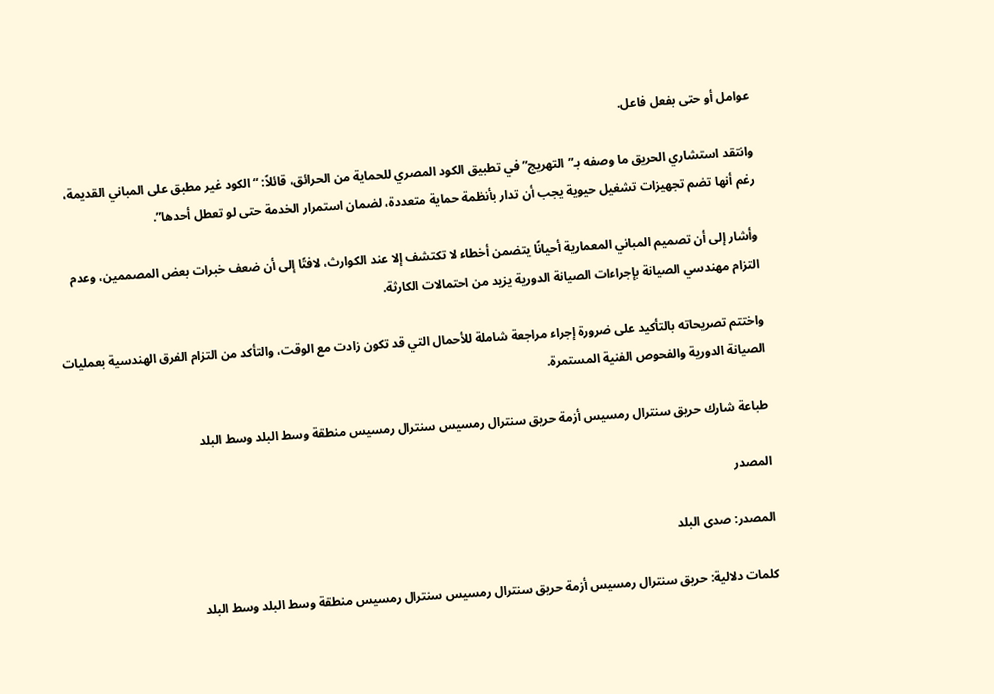عوامل أو حتى بفعل فاعل.

وانتقد استشاري الحريق ما وصفه بـ”التهريج” في تطبيق الكود المصري للحماية من الحرائق، قائلاً: “الكود غير مطبق على المباني القديمة، رغم أنها تضم تجهيزات تشغيل حيوية يجب أن تدار بأنظمة حماية متعددة، لضمان استمرار الخدمة حتى لو تعطل أحدها”.

وأشار إلى أن تصميم المباني المعمارية أحيانًا يتضمن أخطاء لا تكتشف إلا عند الكوارث، لافتًا إلى أن ضعف خبرات بعض المصممين، وعدم التزام مهندسي الصيانة بإجراءات الصيانة الدورية يزيد من احتمالات الكارثة.

واختتم تصريحاته بالتأكيد على ضرورة إجراء مراجعة شاملة للأحمال التي قد تكون زادت مع الوقت، والتأكد من التزام الفرق الهندسية بعمليات الصيانة الدورية والفحوص الفنية المستمرة.

طباعة شارك حريق سنترال رمسيس أزمة حريق سنترال رمسيس سنترال رمسيس منطقة وسط البلد وسط البلد

المصدر

المصدر: صدى البلد

كلمات دلالية: حريق سنترال رمسيس أزمة حريق سنترال رمسيس سنترال رمسيس منطقة وسط البلد وسط البلد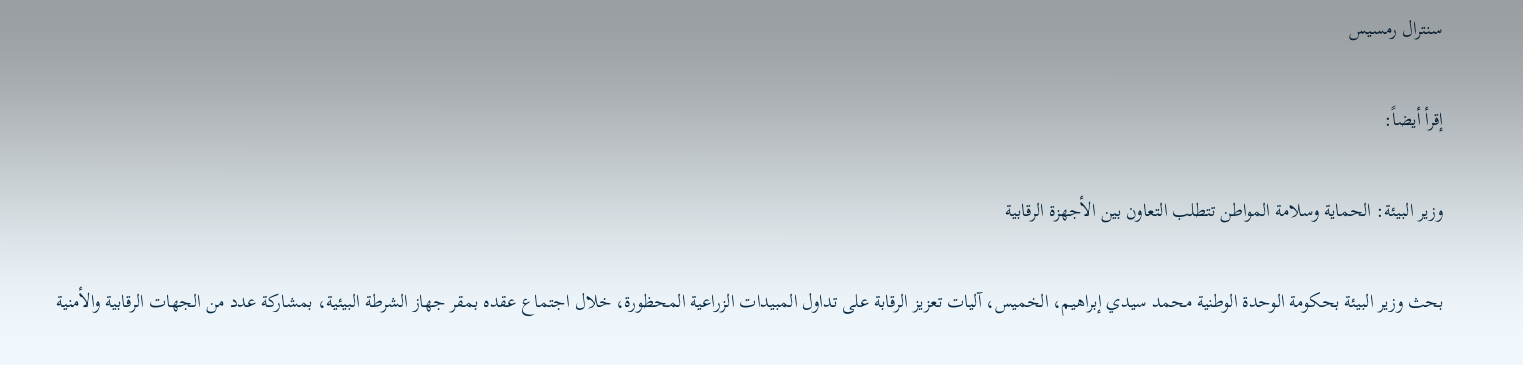سنترال رمسیس

إقرأ أيضاً:

وزير البيئة: الحماية وسلامة المواطن تتطلب التعاون بين الأجهزة الرقابية

بحث وزير البيئة بحكومة الوحدة الوطنية محمد سيدي إبراهيم، الخميس، آليات تعزيز الرقابة على تداول المبيدات الزراعية المحظورة، خلال اجتماع عقده بمقر جهاز الشرطة البيئية، بمشاركة عدد من الجهات الرقابية والأمنية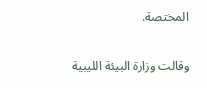المختصة.

وقالت وزارة البيئة الليبية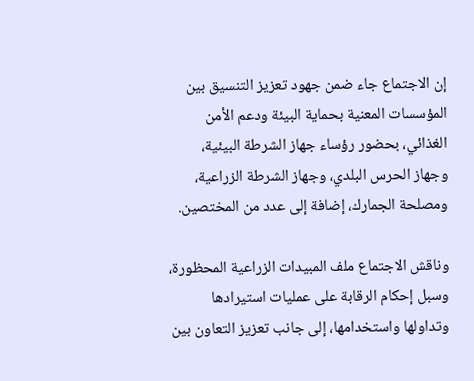إن الاجتماع جاء ضمن جهود تعزيز التنسيق بين المؤسسات المعنية بحماية البيئة ودعم الأمن الغذائي، بحضور رؤساء جهاز الشرطة البيئية، وجهاز الحرس البلدي، وجهاز الشرطة الزراعية، ومصلحة الجمارك، إضافة إلى عدد من المختصين.

وناقش الاجتماع ملف المبيدات الزراعية المحظورة، وسبل إحكام الرقابة على عمليات استيرادها وتداولها واستخدامها، إلى جانب تعزيز التعاون بين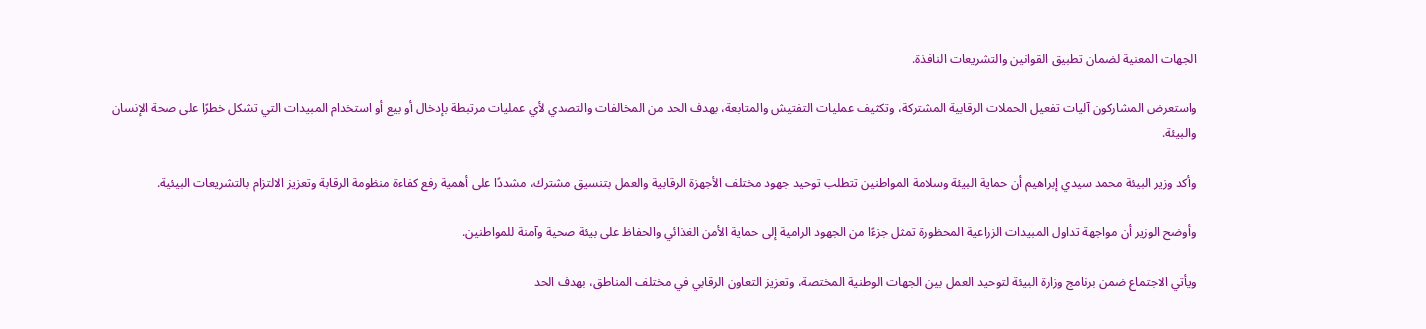الجهات المعنية لضمان تطبيق القوانين والتشريعات النافذة.

واستعرض المشاركون آليات تفعيل الحملات الرقابية المشتركة، وتكثيف عمليات التفتيش والمتابعة، بهدف الحد من المخالفات والتصدي لأي عمليات مرتبطة بإدخال أو بيع أو استخدام المبيدات التي تشكل خطرًا على صحة الإنسان والبيئة.

وأكد وزير البيئة محمد سيدي إبراهيم أن حماية البيئة وسلامة المواطنين تتطلب توحيد جهود مختلف الأجهزة الرقابية والعمل بتنسيق مشترك، مشددًا على أهمية رفع كفاءة منظومة الرقابة وتعزيز الالتزام بالتشريعات البيئية.

وأوضح الوزير أن مواجهة تداول المبيدات الزراعية المحظورة تمثل جزءًا من الجهود الرامية إلى حماية الأمن الغذائي والحفاظ على بيئة صحية وآمنة للمواطنين.

ويأتي الاجتماع ضمن برنامج وزارة البيئة لتوحيد العمل بين الجهات الوطنية المختصة، وتعزيز التعاون الرقابي في مختلف المناطق، بهدف الحد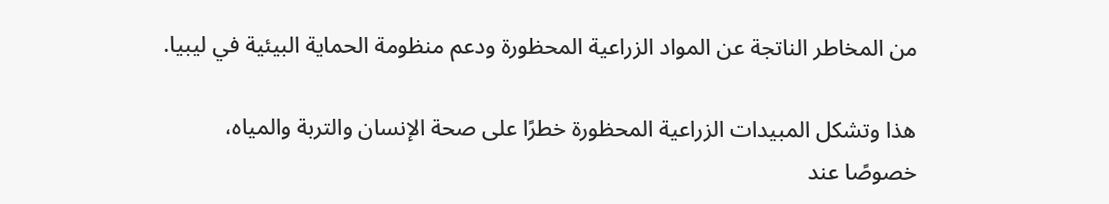من المخاطر الناتجة عن المواد الزراعية المحظورة ودعم منظومة الحماية البيئية في ليبيا.

هذا وتشكل المبيدات الزراعية المحظورة خطرًا على صحة الإنسان والتربة والمياه، خصوصًا عند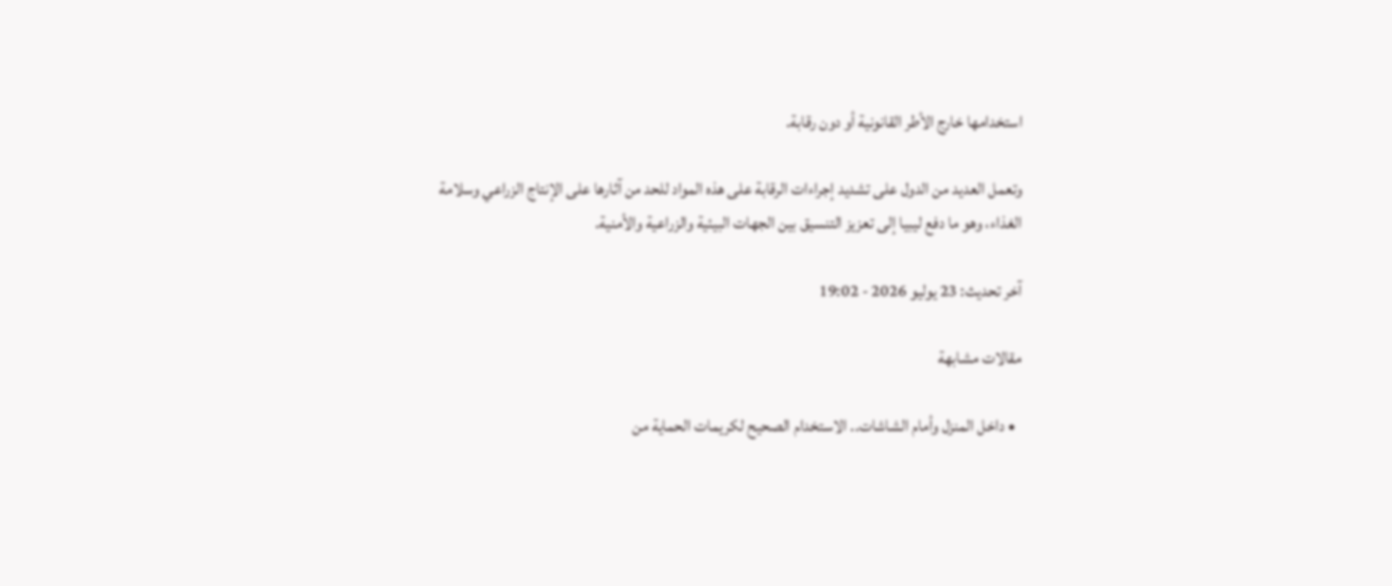استخدامها خارج الأطر القانونية أو دون رقابة.

وتعمل العديد من الدول على تشديد إجراءات الرقابة على هذه المواد للحد من آثارها على الإنتاج الزراعي وسلامة الغذاء، وهو ما دفع ليبيا إلى تعزيز التنسيق بين الجهات البيئية والزراعية والأمنية.

آخر تحديث: 23 يوليو 2026 - 19:02

مقالات مشابهة

  • داخل المنزل وأمام الشاشات.. الاستخدام الصحيح لكريمات الحماية من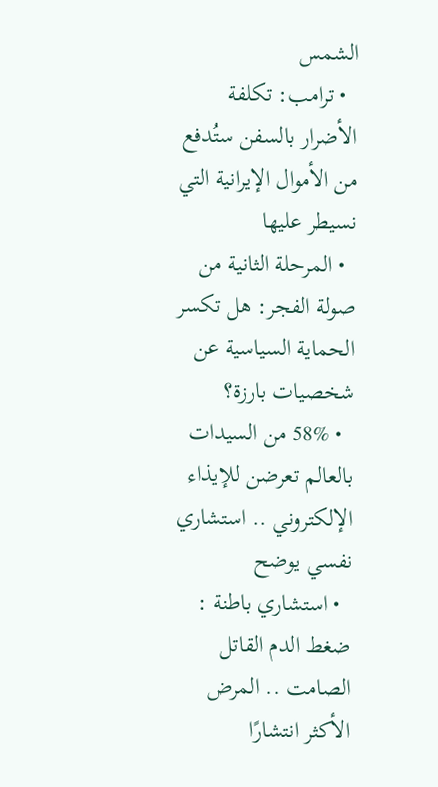الشمس
  • ترامب: تكلفة الأضرار بالسفن ستُدفع من الأموال الإيرانية التي نسيطر عليها
  • المرحلة الثانية من صولة الفجر: هل تكسر الحماية السياسية عن شخصيات بارزة؟
  • 58% من السيدات بالعالم تعرضن للإيذاء الإلكتروني .. استشاري نفسي يوضح
  • استشاري باطنة : ضغط الدم القاتل الصامت .. المرض الأكثر انتشارًا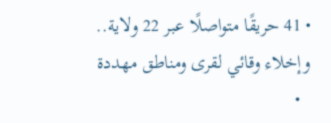• 41 حريقًا متواصلًا عبر 22 ولاية.. وإخلاء وقائي لقرى ومناطق مهددة
  •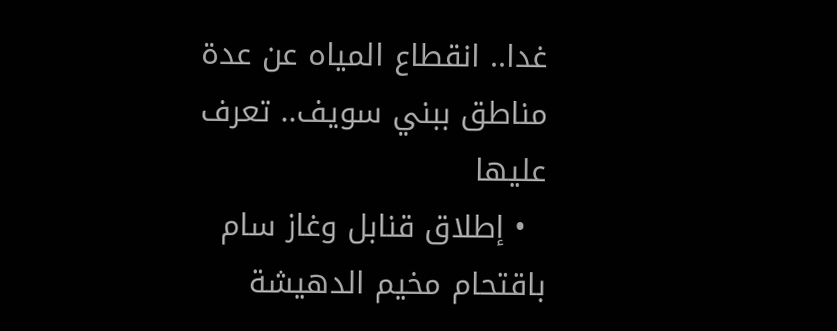غدا.. انقطاع المياه عن عدة مناطق ببني سويف.. تعرف عليها
  • إطلاق قنابل وغاز سام باقتحام مخيم الدهيشة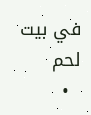في بيت لحم
  •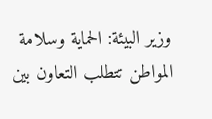وزير البيئة: الحماية وسلامة المواطن تتطلب التعاون بين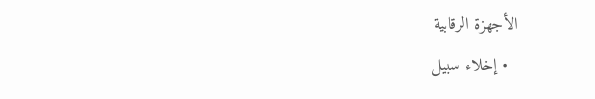الأجهزة الرقابية
  • إخلاء سبيل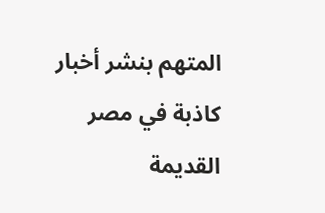المتهم بنشر أخبار كاذبة في مصر القديمة